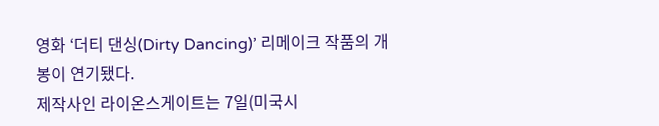영화 ‘더티 댄싱(Dirty Dancing)’ 리메이크 작품의 개봉이 연기됐다.
제작사인 라이온스게이트는 7일(미국시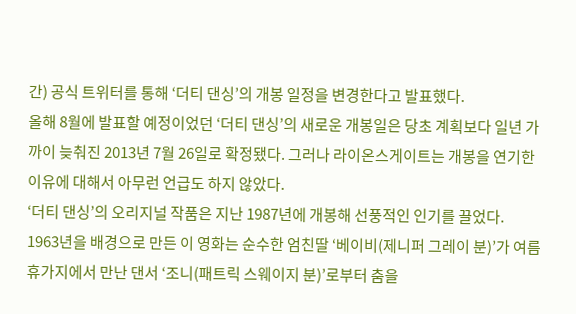간) 공식 트위터를 통해 ‘더티 댄싱’의 개봉 일정을 변경한다고 발표했다.
올해 8월에 발표할 예정이었던 ‘더티 댄싱’의 새로운 개봉일은 당초 계획보다 일년 가까이 늦춰진 2013년 7월 26일로 확정됐다. 그러나 라이온스게이트는 개봉을 연기한 이유에 대해서 아무런 언급도 하지 않았다.
‘더티 댄싱’의 오리지널 작품은 지난 1987년에 개봉해 선풍적인 인기를 끌었다.
1963년을 배경으로 만든 이 영화는 순수한 엄친딸 ‘베이비(제니퍼 그레이 분)’가 여름휴가지에서 만난 댄서 ‘조니(패트릭 스웨이지 분)’로부터 춤을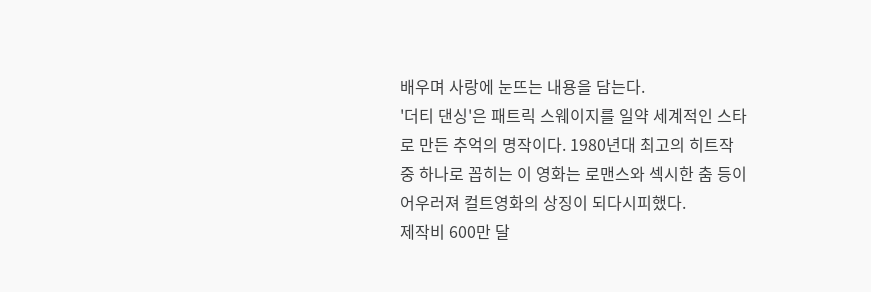배우며 사랑에 눈뜨는 내용을 담는다.
'더티 댄싱'은 패트릭 스웨이지를 일약 세계적인 스타로 만든 추억의 명작이다. 1980년대 최고의 히트작 중 하나로 꼽히는 이 영화는 로맨스와 섹시한 춤 등이 어우러져 컬트영화의 상징이 되다시피했다.
제작비 600만 달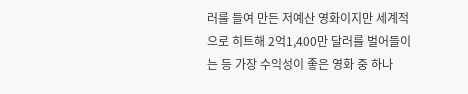러를 들여 만든 저예산 영화이지만 세계적으로 히트해 2억1,400만 달러를 벌어들이는 등 가장 수익성이 좋은 영화 중 하나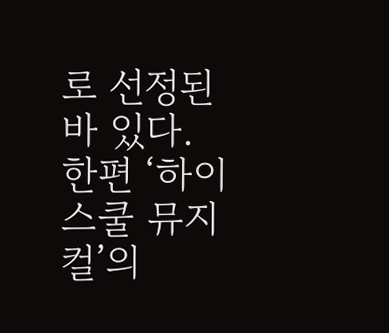로 선정된 바 있다.
한편 ‘하이스쿨 뮤지컬’의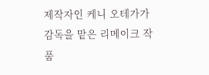제작자인 케니 오테가가 감독을 맡은 리메이크 작품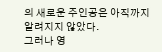의 새로운 주인공은 아직까지 알려지지 않았다.
그러나 영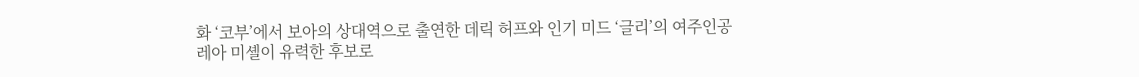화 ‘코부’에서 보아의 상대역으로 출연한 데릭 허프와 인기 미드 ‘글리’의 여주인공 레아 미셸이 유력한 후보로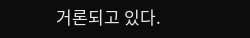거론되고 있다.